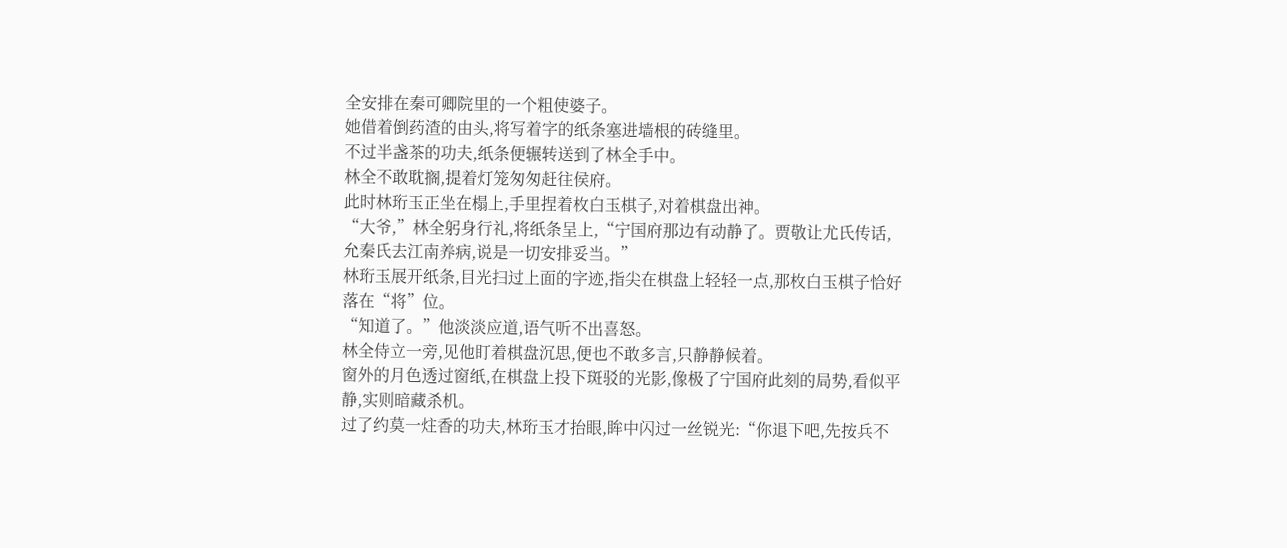全安排在秦可卿院里的一个粗使婆子。
她借着倒药渣的由头,将写着字的纸条塞进墙根的砖缝里。
不过半盏茶的功夫,纸条便辗转送到了林全手中。
林全不敢耽搁,提着灯笼匆匆赶往侯府。
此时林珩玉正坐在榻上,手里捏着枚白玉棋子,对着棋盘出神。
“大爷,”林全躬身行礼,将纸条呈上,“宁国府那边有动静了。贾敬让尤氏传话,允秦氏去江南养病,说是一切安排妥当。”
林珩玉展开纸条,目光扫过上面的字迹,指尖在棋盘上轻轻一点,那枚白玉棋子恰好落在“将”位。
“知道了。”他淡淡应道,语气听不出喜怒。
林全侍立一旁,见他盯着棋盘沉思,便也不敢多言,只静静候着。
窗外的月色透过窗纸,在棋盘上投下斑驳的光影,像极了宁国府此刻的局势,看似平静,实则暗藏杀机。
过了约莫一炷香的功夫,林珩玉才抬眼,眸中闪过一丝锐光:“你退下吧,先按兵不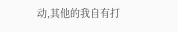动,其他的我自有打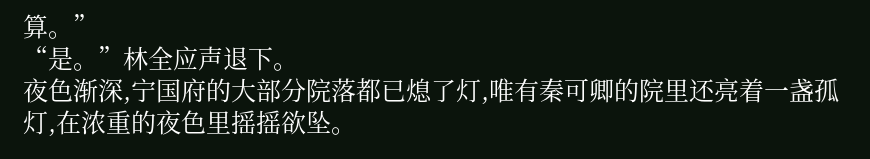算。”
“是。”林全应声退下。
夜色渐深,宁国府的大部分院落都已熄了灯,唯有秦可卿的院里还亮着一盏孤灯,在浓重的夜色里摇摇欲坠。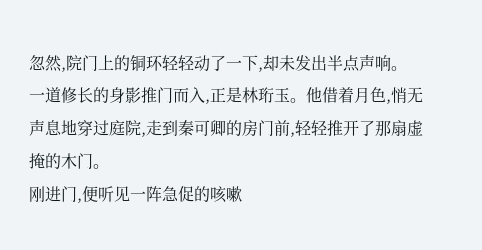忽然,院门上的铜环轻轻动了一下,却未发出半点声响。
一道修长的身影推门而入,正是林珩玉。他借着月色,悄无声息地穿过庭院,走到秦可卿的房门前,轻轻推开了那扇虚掩的木门。
刚进门,便听见一阵急促的咳嗽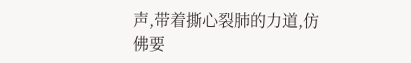声,带着撕心裂肺的力道,仿佛要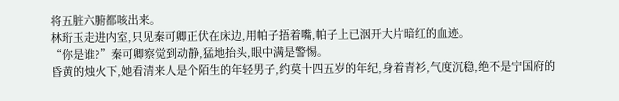将五脏六腑都咳出来。
林珩玉走进内室,只见秦可卿正伏在床边,用帕子捂着嘴,帕子上已洇开大片暗红的血迹。
“你是谁?”秦可卿察觉到动静,猛地抬头,眼中满是警惕。
昏黄的烛火下,她看清来人是个陌生的年轻男子,约莫十四五岁的年纪,身着青衫,气度沉稳,绝不是宁国府的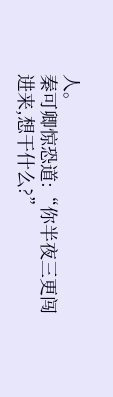人。
秦可卿惊恐道:“你半夜三更闯进来,想干什么?”